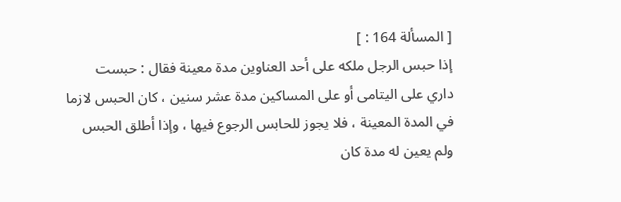[ المسألة 164 : ]
إذا حبس الرجل ملكه على أحد العناوين مدة معينة فقال : حبست
داري على اليتامى أو على المساكين مدة عشر سنين ، كان الحبس لازما
في المدة المعينة ، فلا يجوز للحابس الرجوع فيها ، وإذا أطلق الحبس
ولم يعين له مدة كان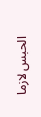الحبس لازما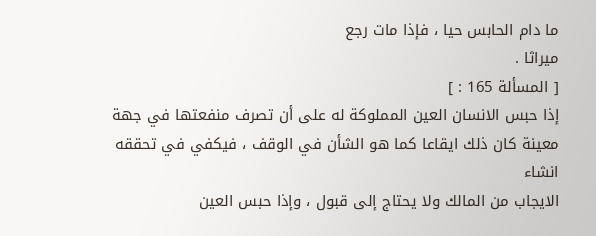ما دام الحابس حيا ، فإذا مات رجع
ميراثا .
[ المسألة 165 : ]
إذا حبس الانسان العين المملوكة له على أن تصرف منفعتها في جهة
معينة كان ذلك ايقاعا كما هو الشأن في الوقف ، فيكفي في تحققه انشاء
الايجاب من المالك ولا يحتاج إلى قبول ، وإذا حبس العين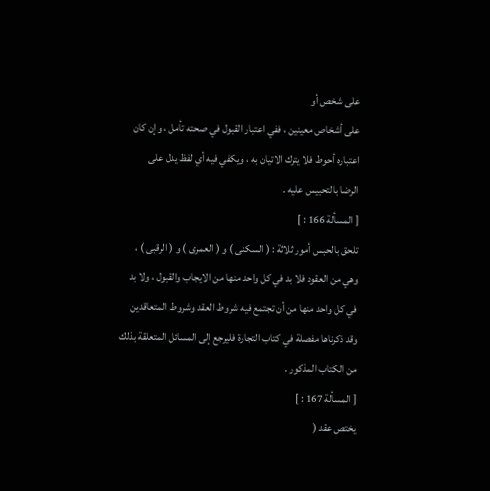على شخص أو
على أشخاص معينين ، ففي اعتبار القبول في صحته تأمل ، وإن كان
اعتباره أحوط فلا يترك الاتيان به ، ويكفي فيه أي لفظ يدل على
الرضا بالتحبيس عليه .
[ المسألة 166 : ]
تلحق بالحبس أمور ثلاثة : ( السكنى ) و ( العمرى ) و ( الرقبى ) ،
وهي من العقود فلا بد في كل واحد منها من الايجاب والقبول ، ولا بد
في كل واحد منها من أن تجتمع فيه شروط العقد وشروط المتعاقدين
وقد ذكرناها مفصلة في كتاب التجارة فليرجع إلى المسائل المتعلقة بذلك
من الكتاب المذكور .
[ المسألة 167 : ]
يختص عقد (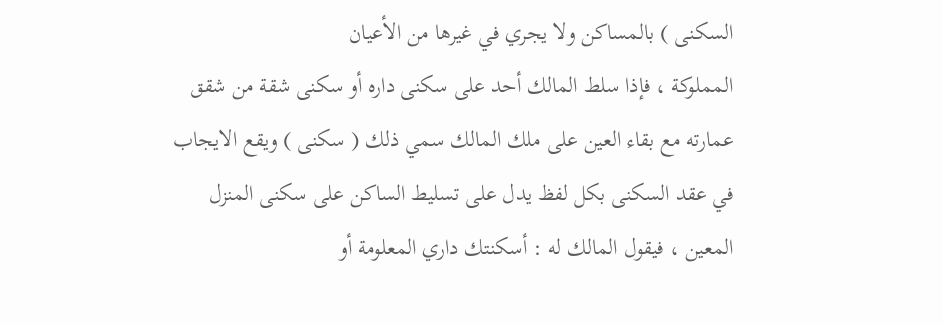السكنى ) بالمساكن ولا يجري في غيرها من الأعيان
المملوكة ، فإذا سلط المالك أحد على سكنى داره أو سكنى شقة من شقق
عمارته مع بقاء العين على ملك المالك سمي ذلك ( سكنى ) ويقع الايجاب
في عقد السكنى بكل لفظ يدل على تسليط الساكن على سكنى المنزل
المعين ، فيقول المالك له : أسكنتك داري المعلومة أو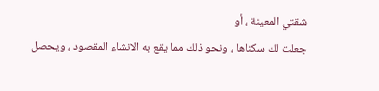شقتي المعينة ، أو
جعلت لك سكناها ، ونحو ذلك مما يقع به الانشاء المقصود ، ويحصل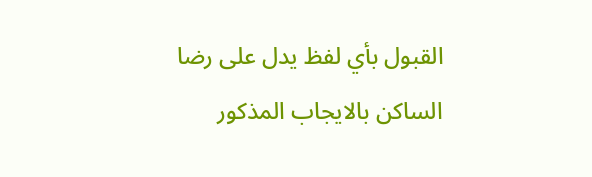القبول بأي لفظ يدل على رضا الساكن بالايجاب المذكور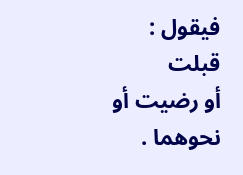فيقول : قبلت
أو رضيت أو نحوهما .